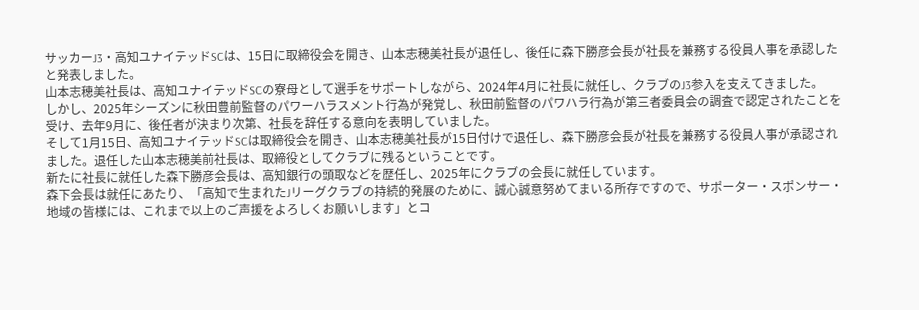サッカーJ3・高知ユナイテッドSCは、15日に取締役会を開き、山本志穂美社長が退任し、後任に森下勝彦会長が社長を兼務する役員人事を承認したと発表しました。
山本志穂美社長は、高知ユナイテッドSCの寮母として選手をサポートしながら、2024年4月に社長に就任し、クラブのJ3参入を支えてきました。
しかし、2025年シーズンに秋田豊前監督のパワーハラスメント行為が発覚し、秋田前監督のパワハラ行為が第三者委員会の調査で認定されたことを受け、去年9月に、後任者が決まり次第、社長を辞任する意向を表明していました。
そして1月15日、高知ユナイテッドSCは取締役会を開き、山本志穂美社長が15日付けで退任し、森下勝彦会長が社長を兼務する役員人事が承認されました。退任した山本志穂美前社長は、取締役としてクラブに残るということです。
新たに社長に就任した森下勝彦会長は、高知銀行の頭取などを歴任し、2025年にクラブの会長に就任しています。
森下会長は就任にあたり、「高知で生まれたJリーグクラブの持続的発展のために、誠心誠意努めてまいる所存ですので、サポーター・スポンサー・地域の皆様には、これまで以上のご声援をよろしくお願いします」とコ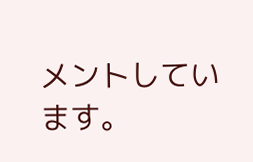メントしています。